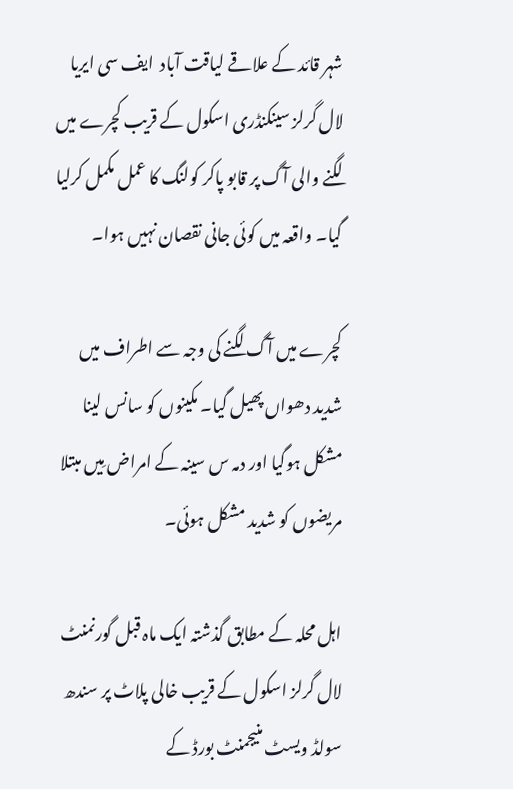شہر قائد کے علاقے لیاقت آباد  ایف سی ایریا  لال گرلز سینکنڈری اسکول کے قریب کچرے میں لگنے والی آگ پر قابو پاکر کولنگ کا عمل مکمل کرلیا گیا۔ واقعہ میں کوئی جانی نقصان نہیں ہوا۔

کچرے میں آگ لگنے کی وجہ سے اطراف میں شدید دھواں پھیل گیا۔ مکینوں کو سانس لینا مشکل ہوگیا اور دمہ س سینہ کے امراض مِیں مبتلا مریضوں کو شدید مشکل ہوئی۔

اہل محلہ کے مطابق گذشتہ ایک ماہ قبل گورنمنٹ لال گرلز اسکول کے قریب خالی پلاٹ پر سندھ سولڈ ویسٹ منیجمنٹ بورڈ کے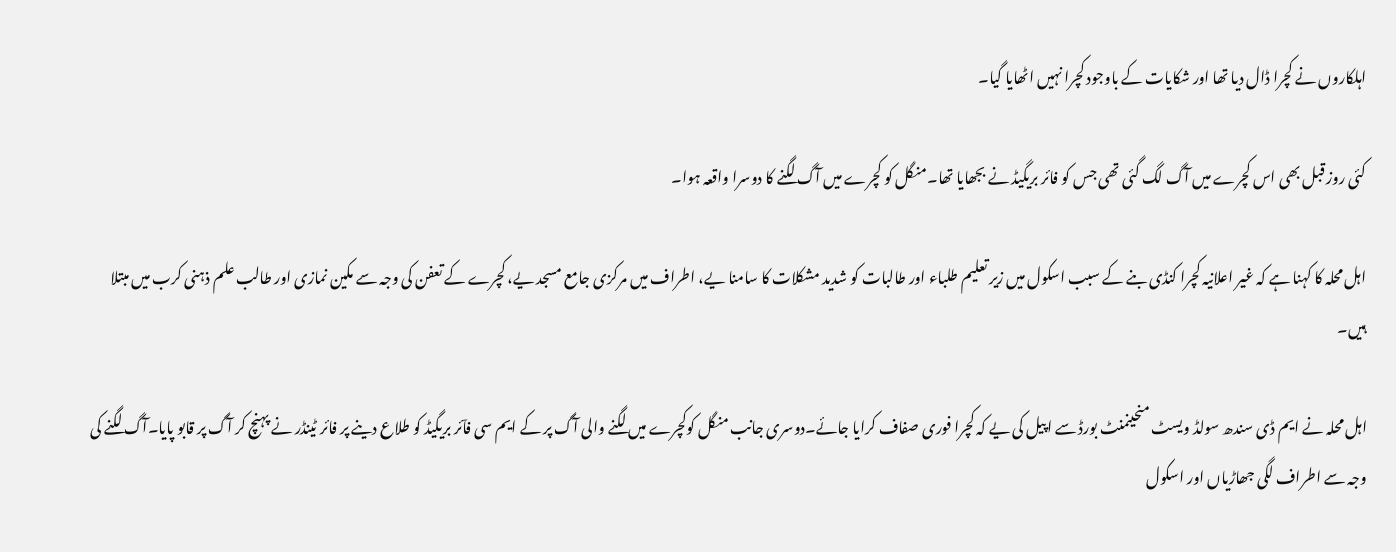اہلکاروں نے کچرا ڈال دیا تھا اور شکایات کے باوجود کچرا نہیں اٹھایا گیا۔

کئی روز قبل بھی اس کچرے میں آگ لگ گئی تھی جس کو فائر بریگیڈ نے بجھایا تھا۔منگل کو کچرے میں آگ لگنے کا دوسرا واقعہ ہوا۔

اہل محلہ کا کہنا ہے کہ غیر اعلانیہ کچرا کنڈی بنے کے سبب اسکول میں زیر تعلیم طلباء اور طالبات کو شدید مشکلات کا سامنا یے، اطراف میں مرکزی جامع مسجد یے، کچرے کے تعفن کی وجہ سے مکین نمازی اور طالب علم ذہنی کرب میں مبتلا ہیں۔

اہل محلہ نے ایم ڈی سندھ سولڈ ویسٹ منحینمنٹ بورڈ سے اپیل کی یے کہ کچرا فوری صفاف کرایا جائے۔دوسری جانب منگل کوکچرے میں لگنے والی آگ پر کے ایم سی فاٙئر بریگیڈ کو طلاع دینے پر فائر ٹینڈر نے پہنچ کر آگ پر قابو پایا۔آگ لگنے کی وجہ سے اطراف لگی جھاڑیاں اور اسکول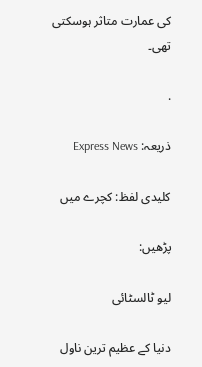کی عمارت متاثر ہوسکتی تھی۔

.

ذریعہ: Express News

کلیدی لفظ: کچرے میں

پڑھیں:

لیو ٹالسٹائی

دنیا کے عظیم ترین ناول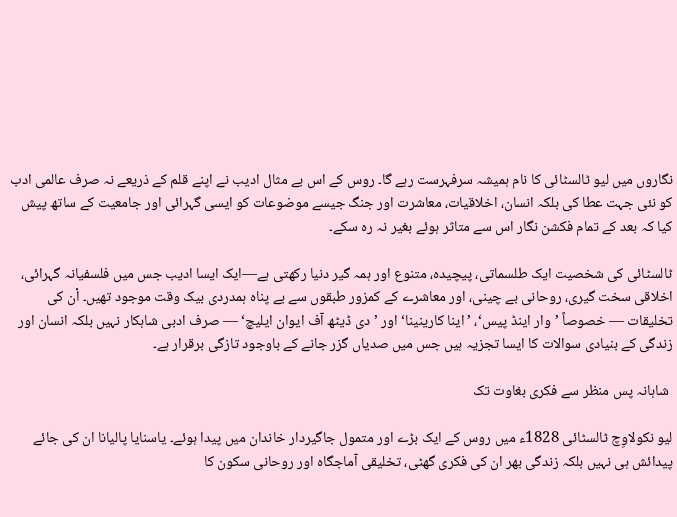نگاروں میں لیو ٹالسٹائی کا نام ہمیشہ سرفہرست رہے گا۔ روس کے اس بے مثال ادیب نے اپنے قلم کے ذریعے نہ صرف عالمی ادب کو نئی جہت عطا کی بلکہ انسان، اخلاقیات، معاشرت اور جنگ جیسے موضوعات کو ایسی گہرائی اور جامعیت کے ساتھ پیش کیا کہ بعد کے تمام فکشن نگار اس سے متاثر ہوئے بغیر نہ رہ سکے۔

ٹالسٹائی کی شخصیت ایک طلسماتی، پیچیدہ، متنوع اور ہمہ گیر دنیا رکھتی ہے—ایک ایسا ادیب جس میں فلسفیانہ گہرائی، اخلاقی سخت گیری، روحانی بے چینی، اور معاشرے کے کمزور طبقوں سے بے پناہ ہمدردی بیک وقت موجود تھیں۔ اْن کی تخلیقات — خصوصاً ’وار اینڈ پیس‘، ’اینا کارینینا‘ اور ’دی ڈیٹھ آف ایوان ایلیچ‘ — صرف ادبی شاہکار نہیں بلکہ انسان اور زندگی کے بنیادی سوالات کا ایسا تجزیہ ہیں جس میں صدیاں گزر جانے کے باوجود تازگی برقرار ہے۔

 شاہانہ پس منظر سے فکری بغاوت تک

لیو نکولاوِچ ٹالسٹائی 1828ء میں روس کے ایک بڑے اور متمول جاگیردار خاندان میں پیدا ہوئے۔ یاسنایا پالیانا ان کی جائے پیدائش ہی نہیں بلکہ زندگی بھر ان کی فکری گھٹی، تخلیقی آماجگاہ اور روحانی سکون کا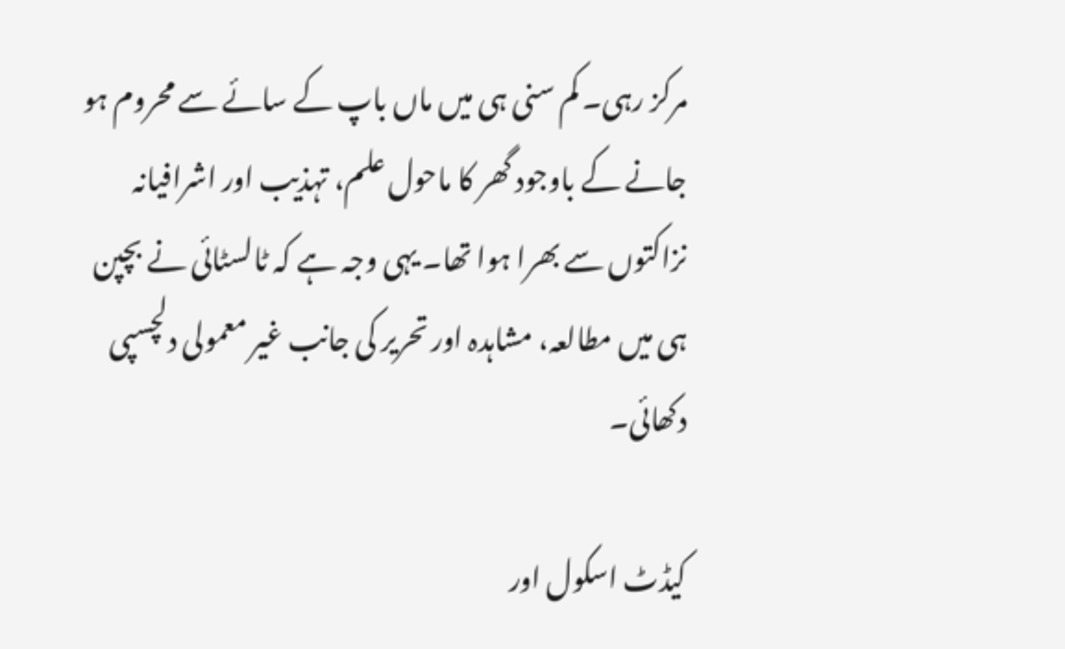مرکز رہی۔ کم سنی ہی میں ماں باپ کے سائے سے محروم ہو جانے کے باوجود گھر کا ماحول علم، تہذیب اور اشرافیانہ نزاکتوں سے بھرا ہوا تھا۔ یہی وجہ ہے کہ ٹالسٹائی نے بچپن ہی میں مطالعہ، مشاہدہ اور تحریر کی جانب غیر معمولی دلچسپی دکھائی۔

کیڈٹ اسکول اور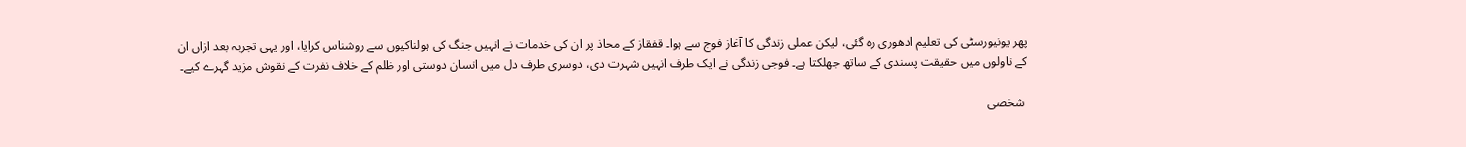پھر یونیورسٹی کی تعلیم ادھوری رہ گئی، لیکن عملی زندگی کا آغاز فوج سے ہوا۔ قفقاز کے محاذ پر ان کی خدمات نے انہیں جنگ کی ہولناکیوں سے روشناس کرایا، اور یہی تجربہ بعد ازاں ان کے ناولوں میں حقیقت پسندی کے ساتھ جھلکتا ہے۔ فوجی زندگی نے ایک طرف انہیں شہرت دی، دوسری طرف دل میں انسان دوستی اور ظلم کے خلاف نفرت کے نقوش مزید گہرے کیے۔

 شخصی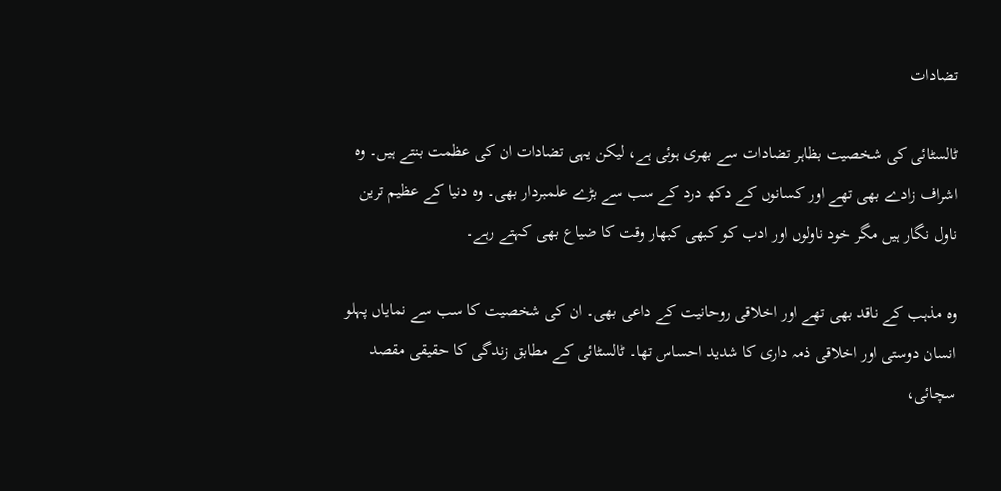تضادات

ٹالسٹائی کی شخصیت بظاہر تضادات سے بھری ہوئی ہے، لیکن یہی تضادات ان کی عظمت بنتے ہیں۔ وہ اشراف زادے بھی تھے اور کسانوں کے دکھ درد کے سب سے بڑے علمبردار بھی۔ وہ دنیا کے عظیم ترین ناول نگار ہیں مگر خود ناولوں اور ادب کو کبھی کبھار وقت کا ضیاع بھی کہتے رہے۔

وہ مذہب کے ناقد بھی تھے اور اخلاقی روحانیت کے داعی بھی۔ ان کی شخصیت کا سب سے نمایاں پہلو انسان دوستی اور اخلاقی ذمہ داری کا شدید احساس تھا۔ ٹالسٹائی کے مطابق زندگی کا حقیقی مقصد سچائی،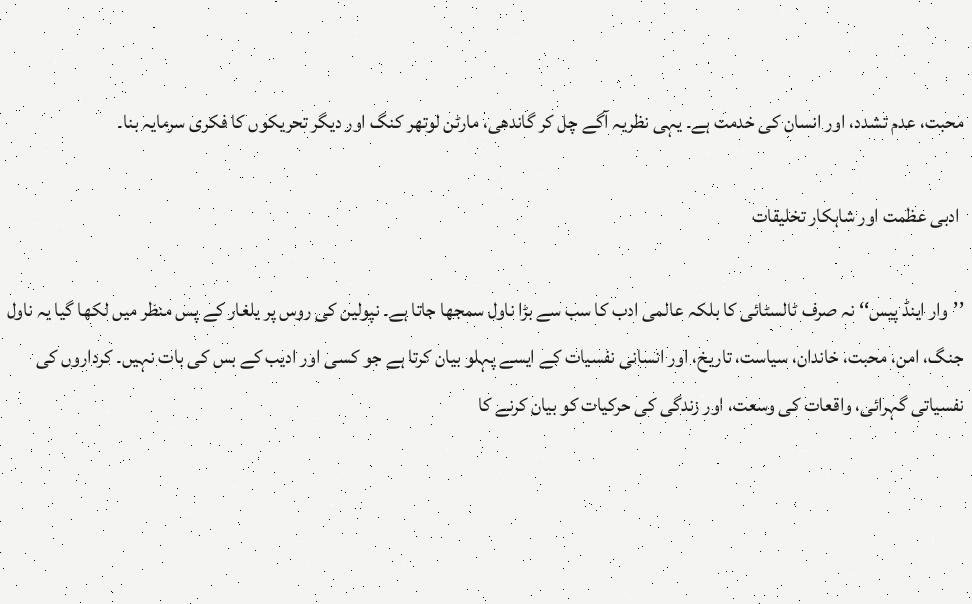محبت، عدم تشدد، اور انسان کی خدمت ہے۔ یہی نظریہ آگے چل کر گاندھی، مارٹن لوتھر کنگ اور دیگر تحریکوں کا فکری سرمایہ بنا۔

 ادبی عظمت اور شاہکار تخلیقات

’’وار اینڈ پیس‘‘ نہ صرف ٹالسٹائی کا بلکہ عالمی ادب کا سب سے بڑا ناول سمجھا جاتا ہے۔ نپولین کی روس پر یلغار کے پس منظر میں لکھا گیا یہ ناول جنگ، امن، محبت، خاندان، سیاست، تاریخ، اور انسانی نفسیات کے ایسے پہلو بیان کرتا ہے جو کسی اور ادیب کے بس کی بات نہیں۔ کرداروں کی نفسیاتی گہرائی، واقعات کی وسعت، اور زندگی کی حرکیات کو بیان کرنے کا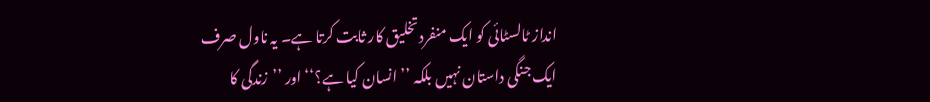انداز ٹالسٹائی کو ایک منفرد تخلیق کار ثابت کرتا ہے۔ یہ ناول صرف ایک جنگی داستان نہیں بلکہ ’’انسان کیا ہے؟‘‘ اور ’’زندگی کا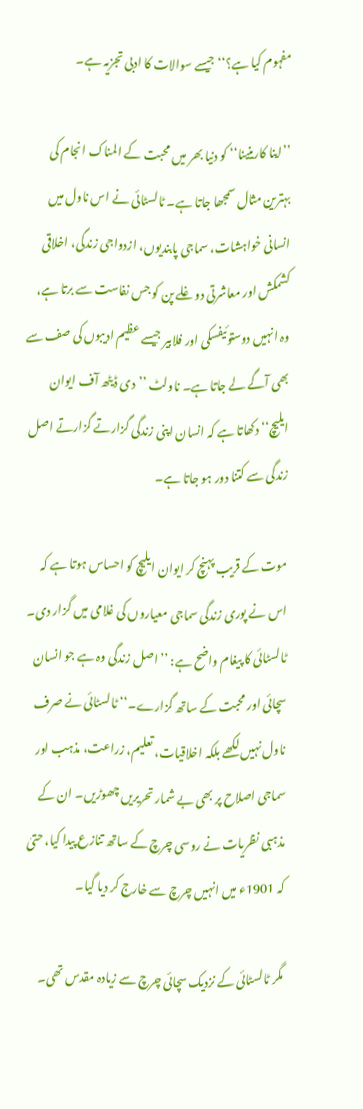مفہوم کیا ہے؟‘‘ جیسے سوالات کا ادبی تجزیہ ہے۔

’’اینا کارینینا‘‘ کو دنیا بھر میں محبت کے المناک انجام کی بہترین مثال سمجھا جاتا ہے۔ ٹالسٹائی نے اس ناول میں انسانی خواہشات، سماجی پابندیوں، ازدواجی زندگی، اخلاقی کشمکش اور معاشرتی دوغلے پن کو جس نفاست سے برتا ہے، وہ انہیں دوستوئیفسکی اور فلابیر جیسے عظیم ادیبوں کی صف سے بھی آگے لے جاتا ہے۔ ناولٹ ’’دی ڈیٹھ آف ایوان ایلیچ‘‘ دکھاتا ہے کہ انسان اپنی زندگی گزارتے گزارتے اصل زندگی سے کتنا دور ہو جاتا ہے۔

موت کے قریب پہنچ کر ایوان ایلیچ کو احساس ہوتا ہے کہ اس نے پوری زندگی سماجی معیاروں کی غلامی میں گزار دی۔ ٹالسٹائی کا پیغام واضح ہے: ’’اصل زندگی وہ ہے جو انسان سچائی اور محبت کے ساتھ گزارے۔‘‘ ٹالسٹائی نے صرف ناول نہیں لکھے بلکہ اخلاقیات، تعلیم، زراعت، مذہب اور سماجی اصلاح پر بھی بے شمار تحریریں چھوڑیں۔ ان کے مذہبی نظریات نے روسی چرچ کے ساتھ تنازع پیدا کیا، حتیٰ کہ 1901ء میں انہیں چرچ سے خارج کر دیا گیا۔

مگر ٹالسٹائی کے نزدیک سچائی چرچ سے زیادہ مقدس تھی۔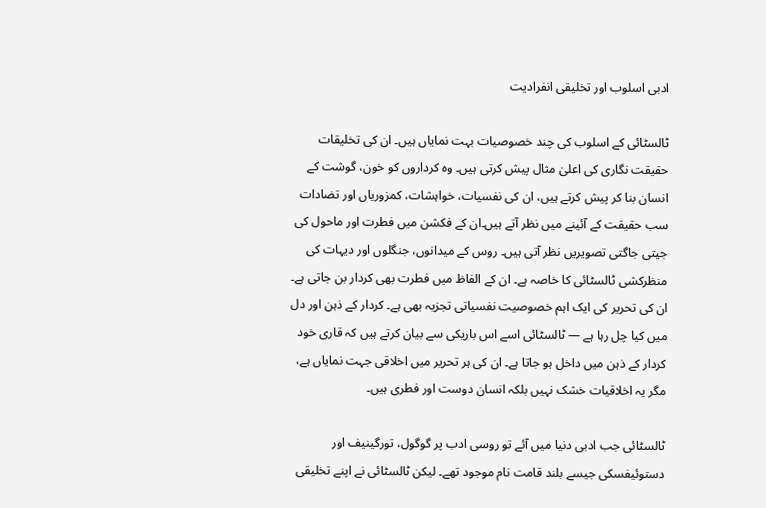ادبی اسلوب اور تخلیقی انفرادیت

ٹالسٹائی کے اسلوب کی چند خصوصیات بہت نمایاں ہیں۔ ان کی تخلیقات حقیقت نگاری کی اعلیٰ مثال پیش کرتی ہیں۔ وہ کرداروں کو خون، گوشت کے انسان بنا کر پیش کرتے ہیں، ان کی نفسیات، خواہشات، کمزوریاں اور تضادات سب حقیقت کے آئینے میں نظر آتے ہیں۔ان کے فکشن میں فطرت اور ماحول کی جیتی جاگتی تصویریں نظر آتی ہیں۔ روس کے میدانوں، جنگلوں اور دیہات کی منظرکشی ٹالسٹائی کا خاصہ ہے۔ ان کے الفاظ میں فطرت بھی کردار بن جاتی ہے۔ ان کی تحریر کی ایک اہم خصوصیت نفسیاتی تجزیہ بھی ہے۔ کردار کے ذہن اور دل میں کیا چل رہا ہے — ٹالسٹائی اسے اس باریکی سے بیان کرتے ہیں کہ قاری خود کردار کے ذہن میں داخل ہو جاتا ہے۔ ان کی ہر تحریر میں اخلاقی جہت نمایاں ہے، مگر یہ اخلاقیات خشک نہیں بلکہ انسان دوست اور فطری ہیں۔

ٹالسٹائی جب ادبی دنیا میں آئے تو روسی ادب پر گوگول، تورگینیف اور دستوئیفسکی جیسے بلند قامت نام موجود تھے۔ لیکن ٹالسٹائی نے اپنے تخلیقی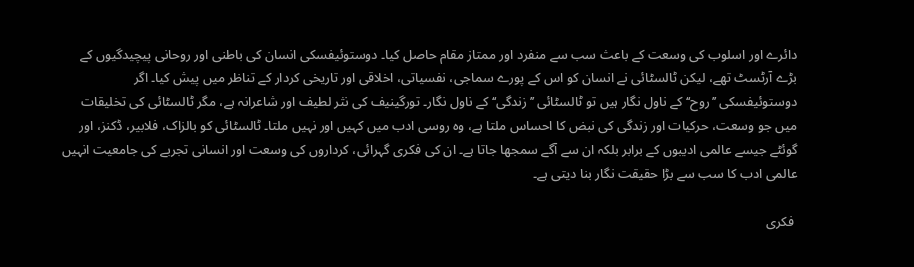دائرے اور اسلوب کی وسعت کے باعث سب سے منفرد اور ممتاز مقام حاصل کیا۔ دوستوئیفسکی انسان کی باطنی اور روحانی پیچیدگیوں کے بڑے آرٹسٹ تھے، لیکن ٹالسٹائی نے انسان کو اس کے پورے سماجی، نفسیاتی، اخلاقی اور تاریخی کردار کے تناظر میں پیش کیا۔ اگر دوستوئیفسکی ’’روح‘‘ کے ناول نگار ہیں تو ٹالسٹائی ’’زندگی‘‘ کے ناول نگار۔ تورگینیف کی نثر لطیف اور شاعرانہ ہے، مگر ٹالسٹائی کی تخلیقات میں جو وسعت، حرکیات اور زندگی کی نبض کا احساس ملتا ہے، وہ روسی ادب میں کہیں اور نہیں ملتا۔ ٹالسٹائی کو بالزاک، فلابیر، ڈکنز، اور گوئٹے جیسے عالمی ادیبوں کے برابر بلکہ ان سے آگے سمجھا جاتا ہے۔ ان کی فکری گہرائی، کرداروں کی وسعت اور انسانی تجربے کی جامعیت انہیں عالمی ادب کا سب سے بڑا حقیقت نگار بنا دیتی ہے۔

 فکری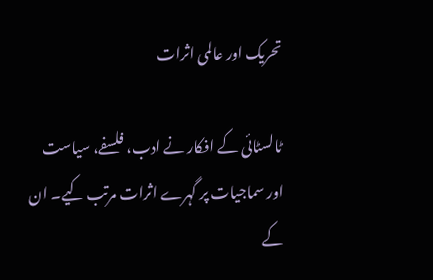تحریک اور عالمی اثرات

ٹالسٹائی کے افکار نے ادب، فلسفے، سیاست اور سماجیات پر گہرے اثرات مرتب کیے۔ ان کے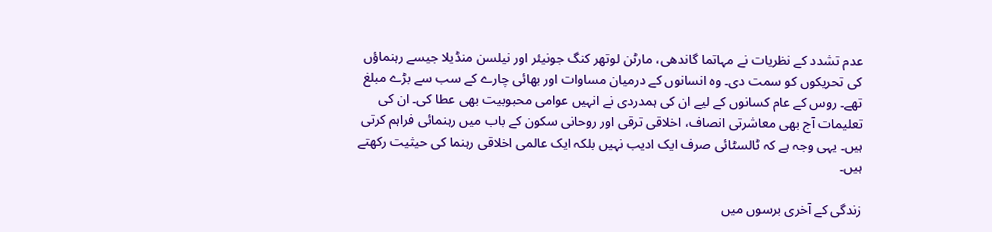عدم تشدد کے نظریات نے مہاتما گاندھی، مارٹن لوتھر کنگ جونیئر اور نیلسن منڈیلا جیسے رہنماؤں کی تحریکوں کو سمت دی۔ وہ انسانوں کے درمیان مساوات اور بھائی چارے کے سب سے بڑے مبلغ تھے۔ روس کے عام کسانوں کے لیے ان کی ہمدردی نے انہیں عوامی محبوبیت بھی عطا کی۔ ان کی تعلیمات آج بھی معاشرتی انصاف، اخلاقی ترقی اور روحانی سکون کے باب میں رہنمائی فراہم کرتی ہیں۔ یہی وجہ ہے کہ ٹالسٹائی صرف ایک ادیب نہیں بلکہ ایک عالمی اخلاقی رہنما کی حیثیت رکھتے ہیں۔

زندگی کے آخری برسوں میں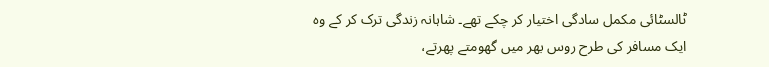ٹالسٹائی مکمل سادگی اختیار کر چکے تھے۔ شاہانہ زندگی ترک کر کے وہ ایک مسافر کی طرح روس بھر میں گھومتے پھرتے،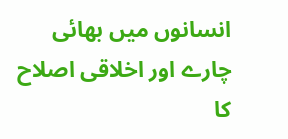انسانوں میں بھائی چارے اور اخلاقی اصلاح کا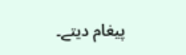پیغام دیتے۔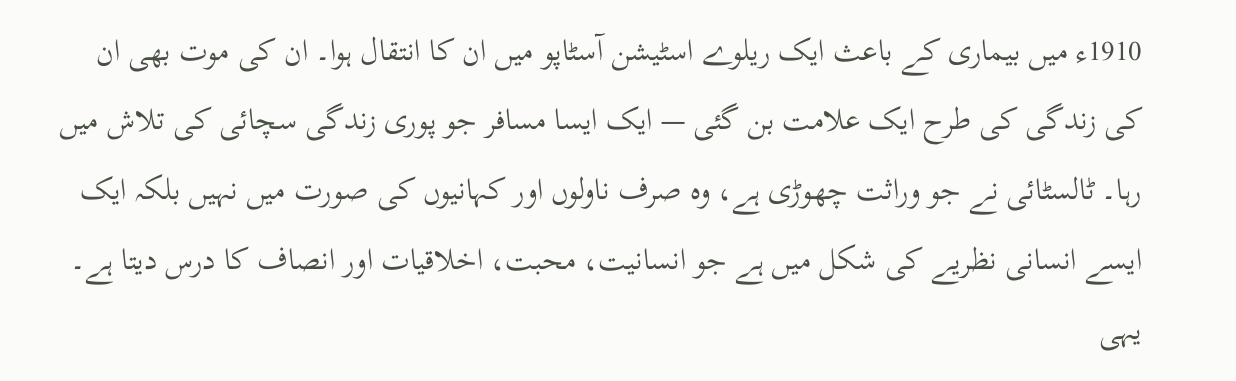1910ء میں بیماری کے باعث ایک ریلوے اسٹیشن آسٹاپو میں ان کا انتقال ہوا۔ ان کی موت بھی ان کی زندگی کی طرح ایک علامت بن گئی — ایک ایسا مسافر جو پوری زندگی سچائی کی تلاش میں رہا۔ ٹالسٹائی نے جو وراثت چھوڑی ہے، وہ صرف ناولوں اور کہانیوں کی صورت میں نہیں بلکہ ایک ایسے انسانی نظریے کی شکل میں ہے جو انسانیت، محبت، اخلاقیات اور انصاف کا درس دیتا ہے۔ یہی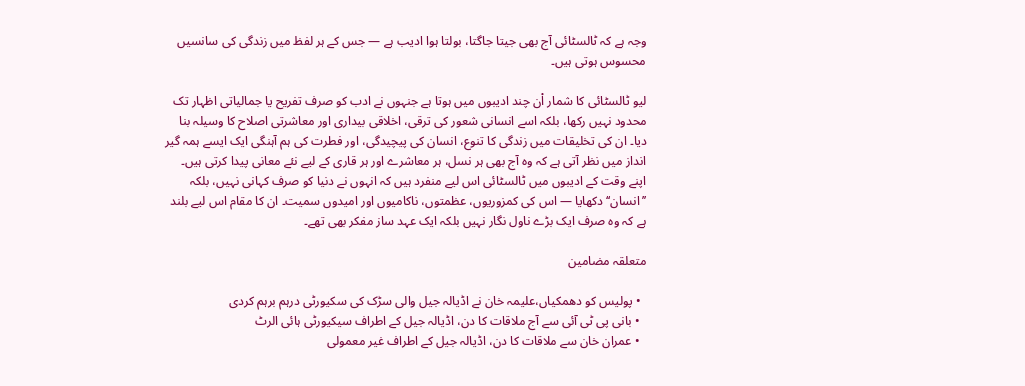وجہ ہے کہ ٹالسٹائی آج بھی جیتا جاگتا، بولتا ہوا ادیب ہے — جس کے ہر لفظ میں زندگی کی سانسیں محسوس ہوتی ہیں۔

لیو ٹالسٹائی کا شمار اْن چند ادیبوں میں ہوتا ہے جنہوں نے ادب کو صرف تفریح یا جمالیاتی اظہار تک محدود نہیں رکھا، بلکہ اسے انسانی شعور کی ترقی، اخلاقی بیداری اور معاشرتی اصلاح کا وسیلہ بنا دیا۔ ان کی تخلیقات میں زندگی کا تنوع، انسان کی پیچیدگی، اور فطرت کی ہم آہنگی ایک ایسے ہمہ گیر انداز میں نظر آتی ہے کہ وہ آج بھی ہر نسل، ہر معاشرے اور ہر قاری کے لیے نئے معانی پیدا کرتی ہیں۔ اپنے وقت کے ادیبوں میں ٹالسٹائی اس لیے منفرد ہیں کہ انہوں نے دنیا کو صرف کہانی نہیں، بلکہ ’’انسان‘‘ دکھایا — اس کی کمزوریوں، عظمتوں، ناکامیوں اور امیدوں سمیت۔ ان کا مقام اس لیے بلند ہے کہ وہ صرف ایک بڑے ناول نگار نہیں بلکہ ایک عہد ساز مفکر بھی تھے۔

متعلقہ مضامین

  • پولیس کو دھمکیاں،علیمہ خان نے اڈیالہ جیل والی سڑک کی سکیورٹی درہم برہم کردی
  • بانی پی ٹی آئی سے آج ملاقات کا دن، اڈیالہ جیل کے اطراف سیکیورٹی ہائی الرٹ
  • عمران خان سے ملاقات کا دن، اڈیالہ جیل کے اطراف غیر معمولی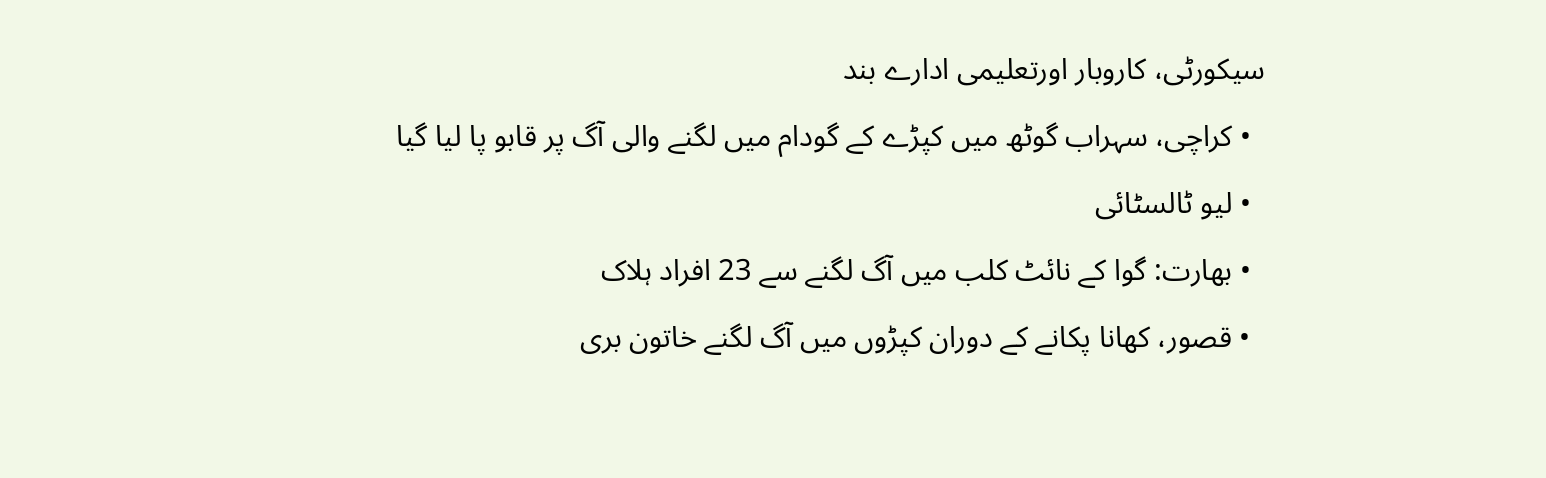سیکورٹی، کاروبار اورتعلیمی ادارے بند
  • کراچی، سہراب گوٹھ میں کپڑے کے گودام میں لگنے والی آگ پر قابو پا لیا گیا
  • لیو ٹالسٹائی
  • بھارت: گوا کے نائٹ کلب میں آگ لگنے سے 23 افراد ہلاک
  • قصور، کھانا پکانے کے دوران کپڑوں میں آگ لگنے خاتون بری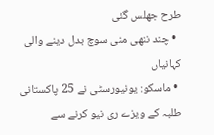طرح جھلس گئی
  • چند ننھی منی سوچ بدل دینے والی کہانیاں
  • ماسکو: یونیورسٹی نے 25 پاکستانی طلبہ کے ویزے ری نیو کرنے سے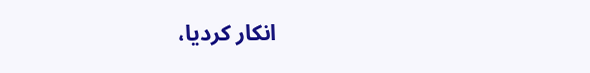انکار کردیا،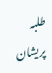طلبہ پریشان